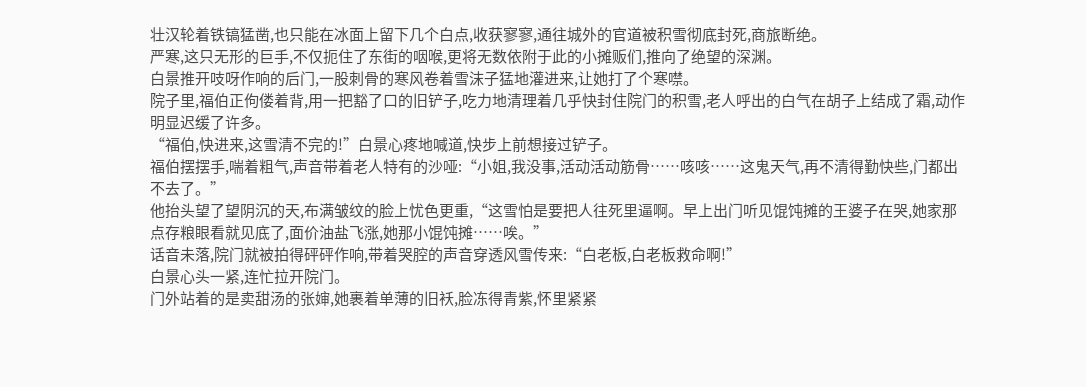壮汉轮着铁镐猛凿,也只能在冰面上留下几个白点,收获寥寥,通往城外的官道被积雪彻底封死,商旅断绝。
严寒,这只无形的巨手,不仅扼住了东街的咽喉,更将无数依附于此的小摊贩们,推向了绝望的深渊。
白景推开吱呀作响的后门,一股刺骨的寒风卷着雪沫子猛地灌进来,让她打了个寒噤。
院子里,福伯正佝偻着背,用一把豁了口的旧铲子,吃力地清理着几乎快封住院门的积雪,老人呼出的白气在胡子上结成了霜,动作明显迟缓了许多。
“福伯,快进来,这雪清不完的!”白景心疼地喊道,快步上前想接过铲子。
福伯摆摆手,喘着粗气,声音带着老人特有的沙哑:“小姐,我没事,活动活动筋骨……咳咳……这鬼天气,再不清得勤快些,门都出不去了。”
他抬头望了望阴沉的天,布满皱纹的脸上忧色更重,“这雪怕是要把人往死里逼啊。早上出门听见馄饨摊的王婆子在哭,她家那点存粮眼看就见底了,面价油盐飞涨,她那小馄饨摊……唉。”
话音未落,院门就被拍得砰砰作响,带着哭腔的声音穿透风雪传来:“白老板,白老板救命啊!”
白景心头一紧,连忙拉开院门。
门外站着的是卖甜汤的张婶,她裹着单薄的旧袄,脸冻得青紫,怀里紧紧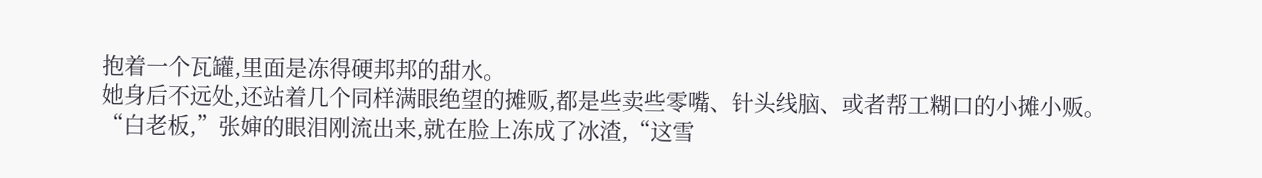抱着一个瓦罐,里面是冻得硬邦邦的甜水。
她身后不远处,还站着几个同样满眼绝望的摊贩,都是些卖些零嘴、针头线脑、或者帮工糊口的小摊小贩。
“白老板,”张婶的眼泪刚流出来,就在脸上冻成了冰渣,“这雪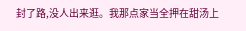封了路,没人出来逛。我那点家当全押在甜汤上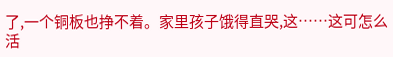了,一个铜板也挣不着。家里孩子饿得直哭,这……这可怎么活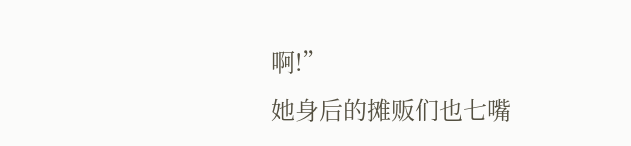啊!”
她身后的摊贩们也七嘴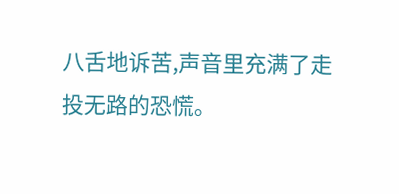八舌地诉苦,声音里充满了走投无路的恐慌。